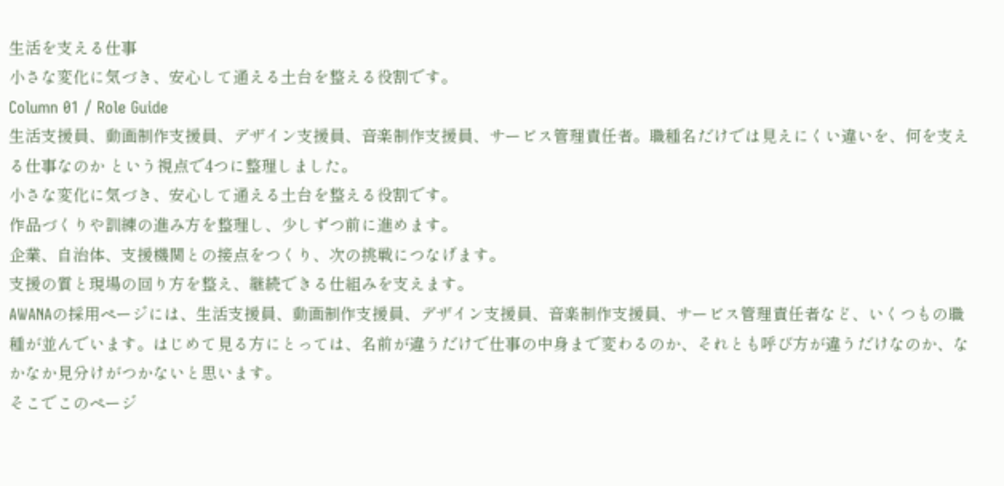生活を支える仕事
小さな変化に気づき、安心して通える土台を整える役割です。
Column 01 / Role Guide
生活支援員、動画制作支援員、デザイン支援員、音楽制作支援員、サービス管理責任者。職種名だけでは見えにくい違いを、何を支える仕事なのか という視点で4つに整理しました。
小さな変化に気づき、安心して通える土台を整える役割です。
作品づくりや訓練の進み方を整理し、少しずつ前に進めます。
企業、自治体、支援機関との接点をつくり、次の挑戦につなげます。
支援の質と現場の回り方を整え、継続できる仕組みを支えます。
AWANAの採用ページには、生活支援員、動画制作支援員、デザイン支援員、音楽制作支援員、サービス管理責任者など、いくつもの職種が並んでいます。はじめて見る方にとっては、名前が違うだけで仕事の中身まで変わるのか、それとも呼び方が違うだけなのか、なかなか見分けがつかないと思います。
そこでこのページ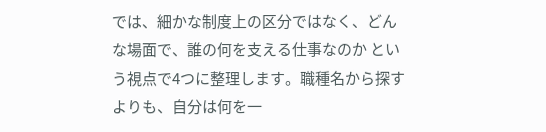では、細かな制度上の区分ではなく、どんな場面で、誰の何を支える仕事なのか という視点で4つに整理します。職種名から探すよりも、自分は何を一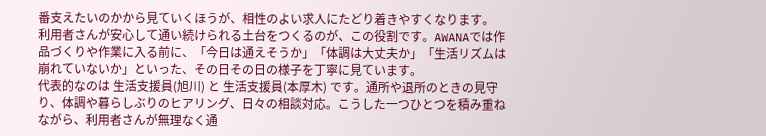番支えたいのかから見ていくほうが、相性のよい求人にたどり着きやすくなります。
利用者さんが安心して通い続けられる土台をつくるのが、この役割です。AWANAでは作品づくりや作業に入る前に、「今日は通えそうか」「体調は大丈夫か」「生活リズムは崩れていないか」といった、その日その日の様子を丁寧に見ています。
代表的なのは 生活支援員(旭川) と 生活支援員(本厚木) です。通所や退所のときの見守り、体調や暮らしぶりのヒアリング、日々の相談対応。こうした一つひとつを積み重ねながら、利用者さんが無理なく通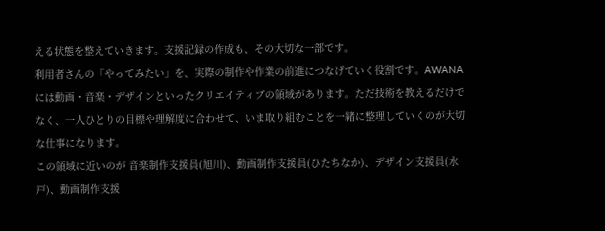える状態を整えていきます。支援記録の作成も、その大切な一部です。
利用者さんの「やってみたい」を、実際の制作や作業の前進につなげていく役割です。AWANAには動画・音楽・デザインといったクリエイティブの領域があります。ただ技術を教えるだけでなく、一人ひとりの目標や理解度に合わせて、いま取り組むことを一緒に整理していくのが大切な仕事になります。
この領域に近いのが 音楽制作支援員(旭川)、動画制作支援員(ひたちなか)、デザイン支援員(水戸)、動画制作支援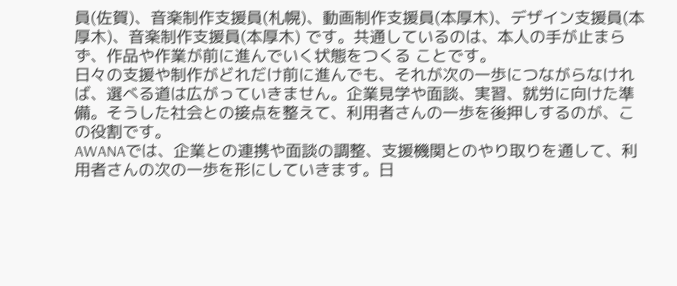員(佐賀)、音楽制作支援員(札幌)、動画制作支援員(本厚木)、デザイン支援員(本厚木)、音楽制作支援員(本厚木) です。共通しているのは、本人の手が止まらず、作品や作業が前に進んでいく状態をつくる ことです。
日々の支援や制作がどれだけ前に進んでも、それが次の一歩につながらなければ、選べる道は広がっていきません。企業見学や面談、実習、就労に向けた準備。そうした社会との接点を整えて、利用者さんの一歩を後押しするのが、この役割です。
AWANAでは、企業との連携や面談の調整、支援機関とのやり取りを通して、利用者さんの次の一歩を形にしていきます。日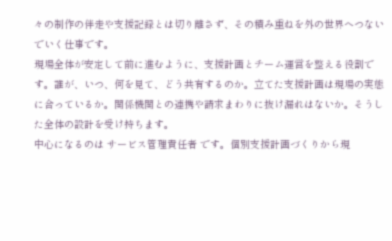々の制作の伴走や支援記録とは切り離さず、その積み重ねを外の世界へつないでいく仕事です。
現場全体が安定して前に進むように、支援計画とチーム運営を整える役割です。誰が、いつ、何を見て、どう共有するのか。立てた支援計画は現場の実態に合っているか。関係機関との連携や請求まわりに抜け漏れはないか。そうした全体の設計を受け持ちます。
中心になるのは サービス管理責任者 です。個別支援計画づくりから現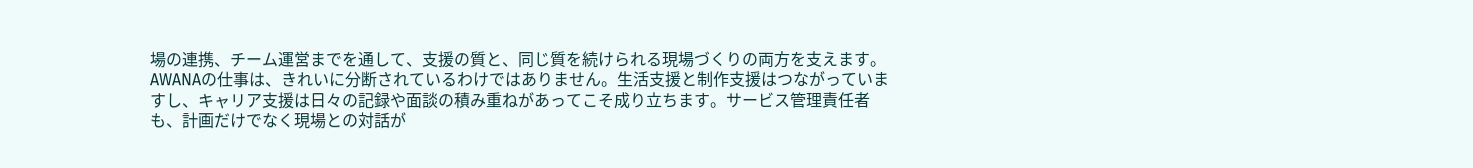場の連携、チーム運営までを通して、支援の質と、同じ質を続けられる現場づくりの両方を支えます。
AWANAの仕事は、きれいに分断されているわけではありません。生活支援と制作支援はつながっていますし、キャリア支援は日々の記録や面談の積み重ねがあってこそ成り立ちます。サービス管理責任者も、計画だけでなく現場との対話が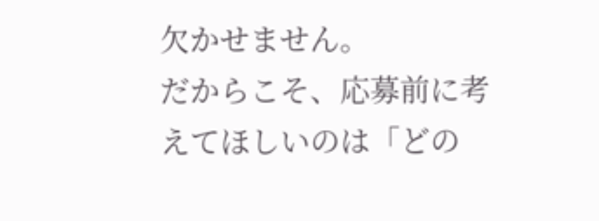欠かせません。
だからこそ、応募前に考えてほしいのは「どの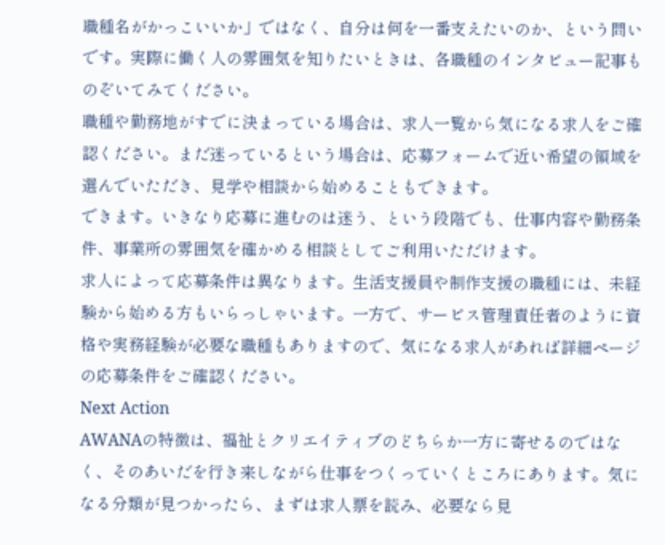職種名がかっこいいか」ではなく、自分は何を一番支えたいのか、という問いです。実際に働く人の雰囲気を知りたいときは、各職種のインタビュー記事ものぞいてみてください。
職種や勤務地がすでに決まっている場合は、求人一覧から気になる求人をご確認ください。まだ迷っているという場合は、応募フォームで近い希望の領域を選んでいただき、見学や相談から始めることもできます。
できます。いきなり応募に進むのは迷う、という段階でも、仕事内容や勤務条件、事業所の雰囲気を確かめる相談としてご利用いただけます。
求人によって応募条件は異なります。生活支援員や制作支援の職種には、未経験から始める方もいらっしゃいます。一方で、サービス管理責任者のように資格や実務経験が必要な職種もありますので、気になる求人があれば詳細ページの応募条件をご確認ください。
Next Action
AWANAの特徴は、福祉とクリエイティブのどちらか一方に寄せるのではなく、そのあいだを行き来しながら仕事をつくっていくところにあります。気になる分類が見つかったら、まずは求人票を読み、必要なら見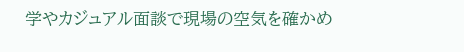学やカジュアル面談で現場の空気を確かめ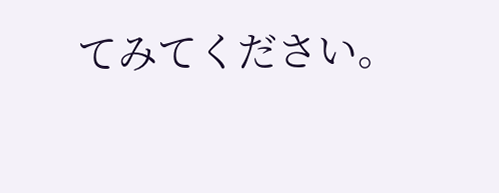てみてください。